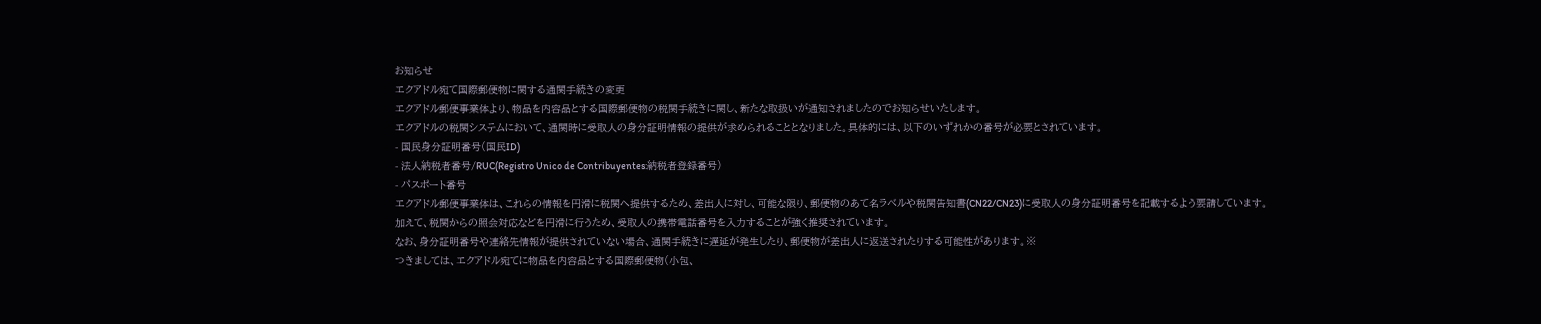お知らせ
エクアドル宛て国際郵便物に関する通関手続きの変更
エクアドル郵便事業体より、物品を内容品とする国際郵便物の税関手続きに関し、新たな取扱いが通知されましたのでお知らせいたします。
エクアドルの税関システムにおいて、通関時に受取人の身分証明情報の提供が求められることとなりました。具体的には、以下のいずれかの番号が必要とされています。
- 国民身分証明番号(国民ID)
- 法人納税者番号/RUC(Registro Unico de Contribuyentes:納税者登録番号)
- パスポート番号
エクアドル郵便事業体は、これらの情報を円滑に税関へ提供するため、差出人に対し、可能な限り、郵便物のあて名ラベルや税関告知書(CN22/CN23)に受取人の身分証明番号を記載するよう要請しています。
加えて、税関からの照会対応などを円滑に行うため、受取人の携帯電話番号を入力することが強く推奨されています。
なお、身分証明番号や連絡先情報が提供されていない場合、通関手続きに遅延が発生したり、郵便物が差出人に返送されたりする可能性があります。※
つきましては、エクアドル宛てに物品を内容品とする国際郵便物(小包、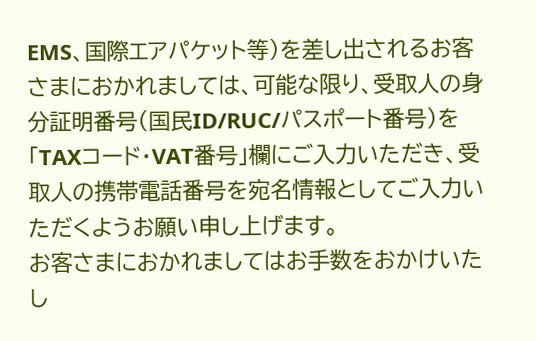EMS、国際エアパケット等)を差し出されるお客さまにおかれましては、可能な限り、受取人の身分証明番号(国民ID/RUC/パスポート番号)を「TAXコード・VAT番号」欄にご入力いただき、受取人の携帯電話番号を宛名情報としてご入力いただくようお願い申し上げます。
お客さまにおかれましてはお手数をおかけいたし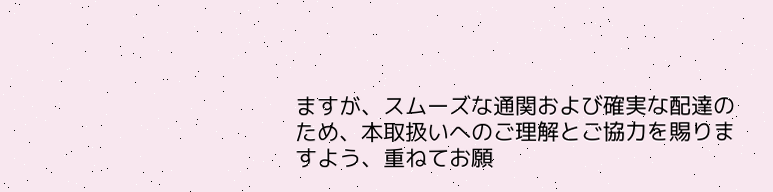ますが、スムーズな通関および確実な配達のため、本取扱いへのご理解とご協力を賜りますよう、重ねてお願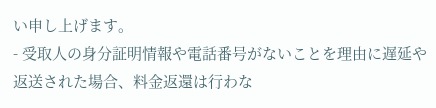い申し上げます。
- 受取人の身分証明情報や電話番号がないことを理由に遅延や返送された場合、料金返還は行わな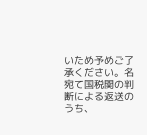いため予めご了承ください。名宛て国税関の判断による返送のうち、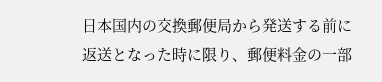日本国内の交換郵便局から発送する前に返送となった時に限り、郵便料金の一部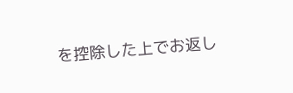を控除した上でお返し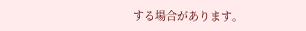する場合があります。